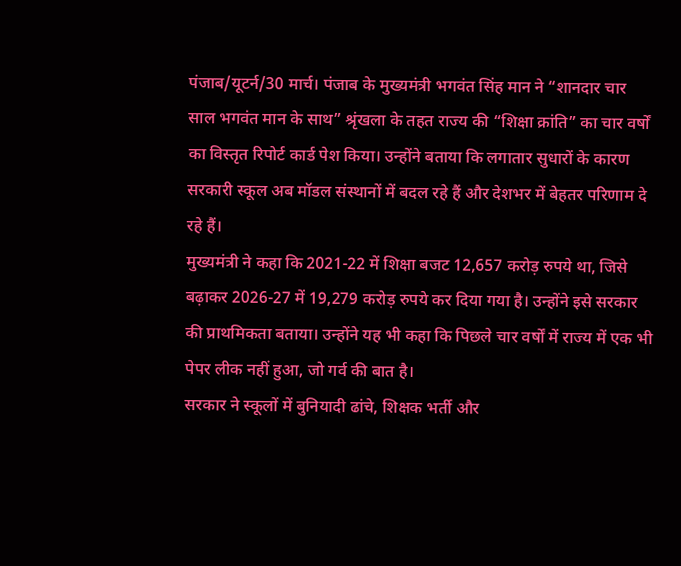पंजाब/यूटर्न/30 मार्च। पंजाब के मुख्यमंत्री भगवंत सिंह मान ने “शानदार चार साल भगवंत मान के साथ” श्रृंखला के तहत राज्य की “शिक्षा क्रांति” का चार वर्षों का विस्तृत रिपोर्ट कार्ड पेश किया। उन्होंने बताया कि लगातार सुधारों के कारण सरकारी स्कूल अब मॉडल संस्थानों में बदल रहे हैं और देशभर में बेहतर परिणाम दे रहे हैं।
मुख्यमंत्री ने कहा कि 2021-22 में शिक्षा बजट 12,657 करोड़ रुपये था, जिसे बढ़ाकर 2026-27 में 19,279 करोड़ रुपये कर दिया गया है। उन्होंने इसे सरकार की प्राथमिकता बताया। उन्होंने यह भी कहा कि पिछले चार वर्षों में राज्य में एक भी पेपर लीक नहीं हुआ, जो गर्व की बात है।
सरकार ने स्कूलों में बुनियादी ढांचे, शिक्षक भर्ती और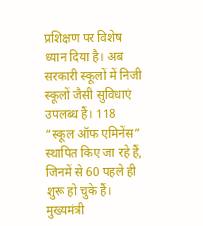प्रशिक्षण पर विशेष ध्यान दिया है। अब सरकारी स्कूलों में निजी स्कूलों जैसी सुविधाएं उपलब्ध हैं। 118 “स्कूल ऑफ एमिनेंस” स्थापित किए जा रहे हैं, जिनमें से 60 पहले ही शुरू हो चुके हैं।
मुख्यमंत्री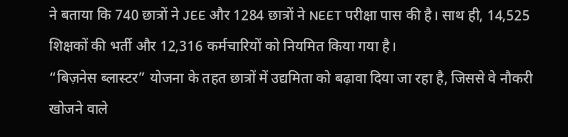ने बताया कि 740 छात्रों ने JEE और 1284 छात्रों ने NEET परीक्षा पास की है। साथ ही, 14,525 शिक्षकों की भर्ती और 12,316 कर्मचारियों को नियमित किया गया है।
“बिज़नेस ब्लास्टर” योजना के तहत छात्रों में उद्यमिता को बढ़ावा दिया जा रहा है, जिससे वे नौकरी खोजने वाले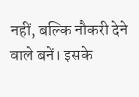नहीं, बल्कि नौकरी देने वाले बनें। इसके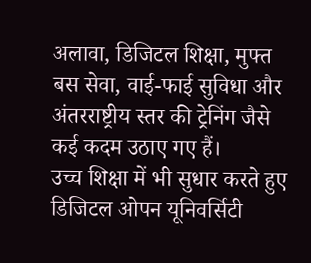अलावा, डिजिटल शिक्षा, मुफ्त बस सेवा, वाई-फाई सुविधा और अंतरराष्ट्रीय स्तर की ट्रेनिंग जैसे कई कदम उठाए गए हैं।
उच्च शिक्षा में भी सुधार करते हुए डिजिटल ओपन यूनिवर्सिटी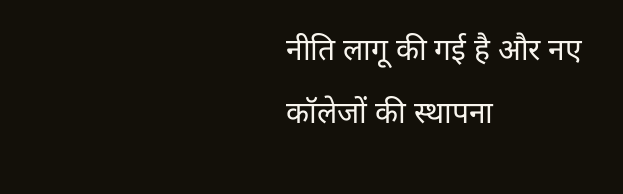नीति लागू की गई है और नए कॉलेजों की स्थापना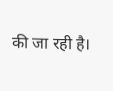की जा रही है।